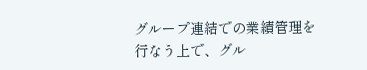グループ連結での業績管理を行なう上で、グル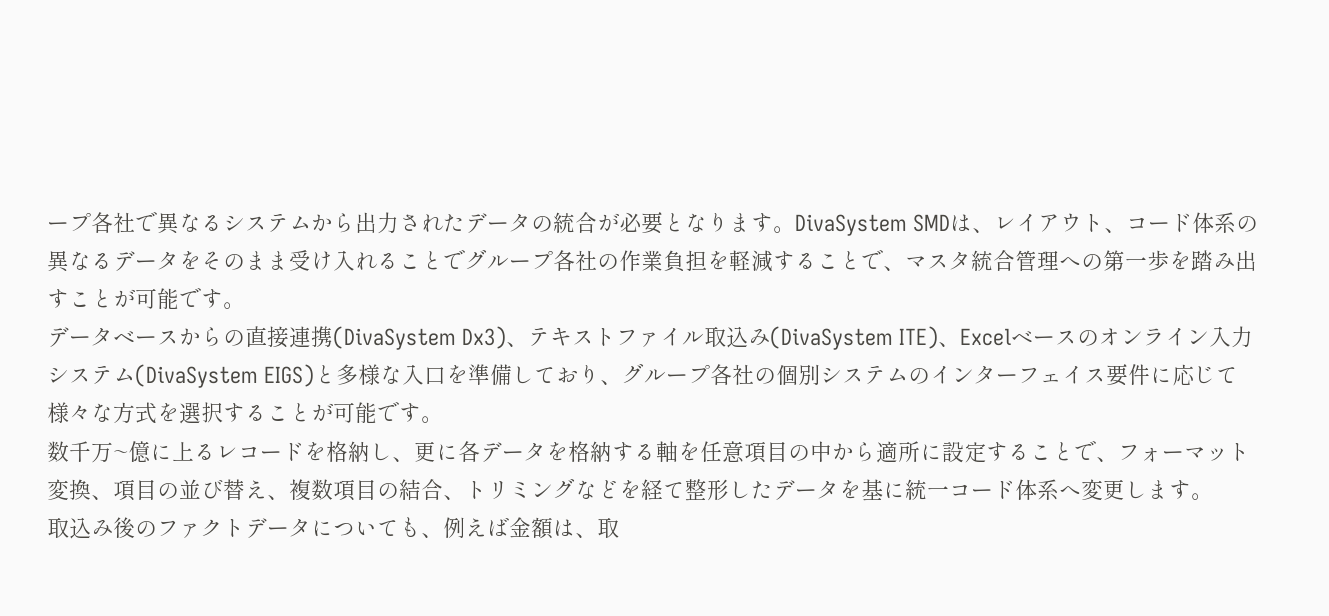ープ各社で異なるシステムから出力されたデータの統合が必要となります。DivaSystem SMDは、レイアウト、コード体系の異なるデータをそのまま受け入れることでグループ各社の作業負担を軽減することで、マスタ統合管理への第一歩を踏み出すことが可能です。
データベースからの直接連携(DivaSystem Dx3)、テキストファイル取込み(DivaSystem ITE)、Excelベースのオンライン入力システム(DivaSystem EIGS)と多様な入口を準備しており、グループ各社の個別システムのインターフェイス要件に応じて様々な方式を選択することが可能です。
数千万~億に上るレコードを格納し、更に各データを格納する軸を任意項目の中から適所に設定することで、フォーマット変換、項目の並び替え、複数項目の結合、トリミングなどを経て整形したデータを基に統一コード体系へ変更します。
取込み後のファクトデータについても、例えば金額は、取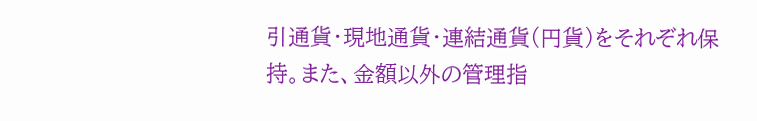引通貨・現地通貨・連結通貨(円貨)をそれぞれ保持。また、金額以外の管理指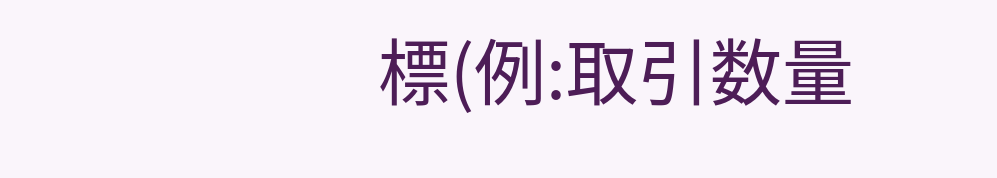標(例:取引数量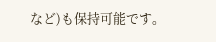など)も保持可能です。